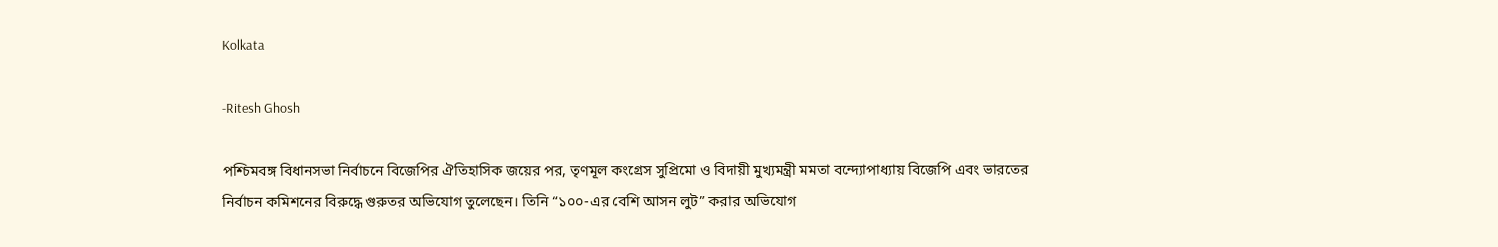Kolkata

-Ritesh Ghosh

পশ্চিমবঙ্গ বিধানসভা নির্বাচনে বিজেপির ঐতিহাসিক জয়ের পর, তৃণমূল কংগ্রেস সুপ্রিমো ও বিদায়ী মুখ্যমন্ত্রী মমতা বন্দ্যোপাধ্যায় বিজেপি এবং ভারতের নির্বাচন কমিশনের বিরুদ্ধে গুরুতর অভিযোগ তুলেছেন। তিনি “১০০-এর বেশি আসন লুট” করার অভিযোগ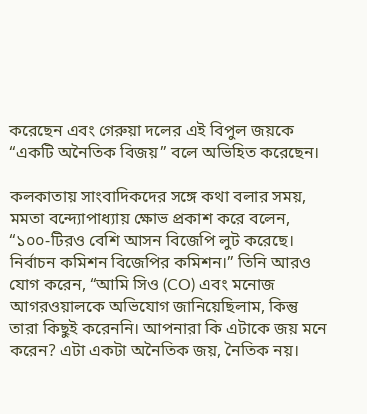করেছেন এবং গেরুয়া দলের এই বিপুল জয়কে “একটি অনৈতিক বিজয়” বলে অভিহিত করেছেন।

কলকাতায় সাংবাদিকদের সঙ্গে কথা বলার সময়, মমতা বন্দ্যোপাধ্যায় ক্ষোভ প্রকাশ করে বলেন, “১০০-টিরও বেশি আসন বিজেপি লুট করেছে। নির্বাচন কমিশন বিজেপির কমিশন।” তিনি আরও যোগ করেন, “আমি সিও (CO) এবং মনোজ আগরওয়ালকে অভিযোগ জানিয়েছিলাম, কিন্তু তারা কিছুই করেননি। আপনারা কি এটাকে জয় মনে করেন? এটা একটা অনৈতিক জয়, নৈতিক নয়।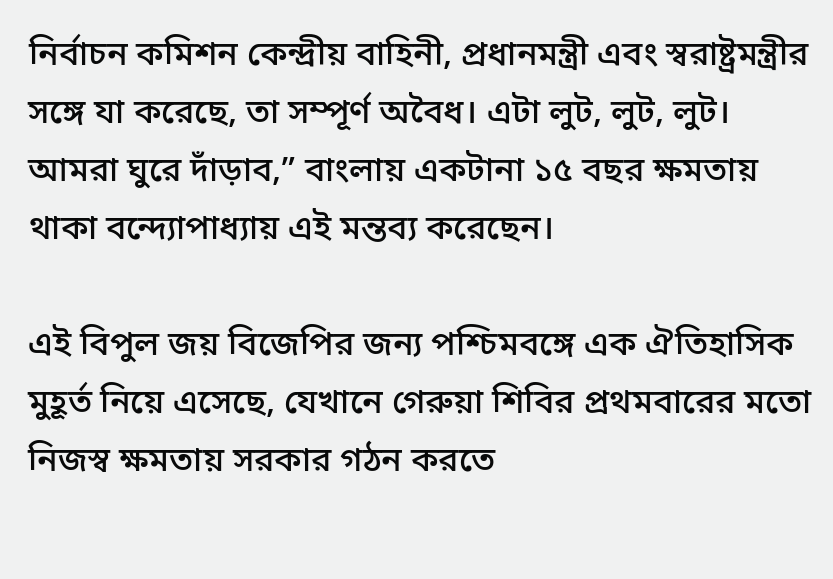নির্বাচন কমিশন কেন্দ্রীয় বাহিনী, প্রধানমন্ত্রী এবং স্বরাষ্ট্রমন্ত্রীর সঙ্গে যা করেছে, তা সম্পূর্ণ অবৈধ। এটা লুট, লুট, লুট। আমরা ঘুরে দাঁড়াব,” বাংলায় একটানা ১৫ বছর ক্ষমতায় থাকা বন্দ্যোপাধ্যায় এই মন্তব্য করেছেন।

এই বিপুল জয় বিজেপির জন্য পশ্চিমবঙ্গে এক ঐতিহাসিক মুহূর্ত নিয়ে এসেছে, যেখানে গেরুয়া শিবির প্রথমবারের মতো নিজস্ব ক্ষমতায় সরকার গঠন করতে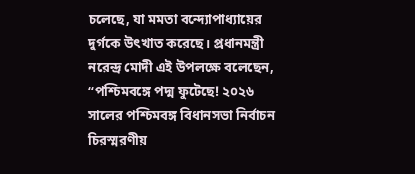চলেছে, যা মমতা বন্দ্যোপাধ্যায়ের দুর্গকে উৎখাত করেছে। প্রধানমন্ত্রী নরেন্দ্র মোদী এই উপলক্ষে বলেছেন, “পশ্চিমবঙ্গে পদ্ম ফুটেছে! ২০২৬ সালের পশ্চিমবঙ্গ বিধানসভা নির্বাচন চিরস্মরণীয়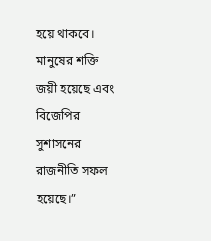হয়ে থাকবে। মানুষের শক্তি জয়ী হয়েছে এবং বিজেপির সুশাসনের রাজনীতি সফল হয়েছে।”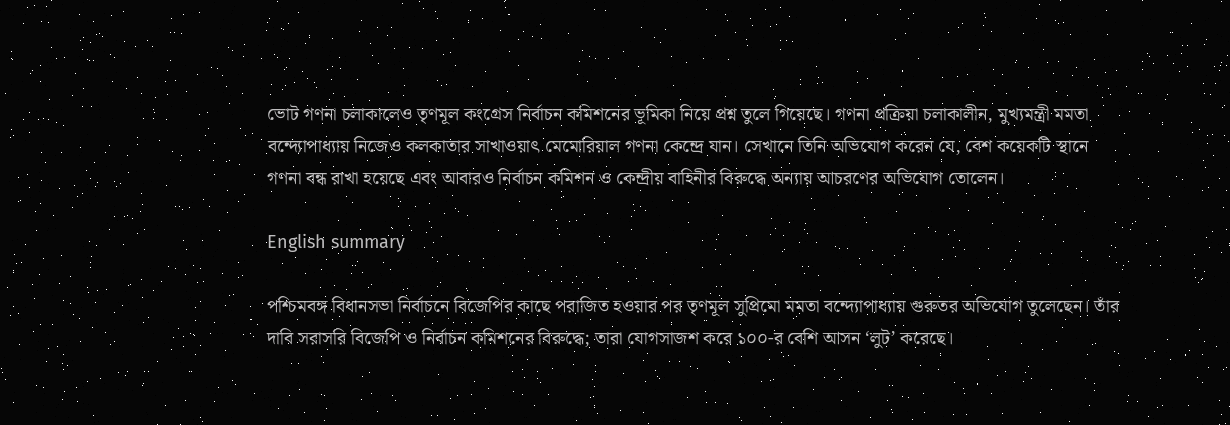ভোট গণনা চলাকালেও তৃণমূল কংগ্রেস নির্বাচন কমিশনের ভূমিকা নিয়ে প্রশ্ন তুলে গিয়েছে। গণনা প্রক্রিয়া চলাকালীন, মুখ্যমন্ত্রী মমতা বন্দ্যোপাধ্যায় নিজেও কলকাতার সাখাওয়াৎ মেমোরিয়াল গণনা কেন্দ্রে যান। সেখানে তিনি অভিযোগ করেন যে, বেশ কয়েকটি স্থানে গণনা বন্ধ রাখা হয়েছে এবং আবারও নির্বাচন কমিশন ও কেন্দ্রীয় বাহিনীর বিরুদ্ধে অন্যায় আচরণের অভিযোগ তোলেন।

English summary

পশ্চিমবঙ্গ বিধানসভা নির্বাচনে বিজেপির কাছে পরাজিত হওয়ার পর তৃণমূল সুপ্রিমো মমতা বন্দ্যোপাধ্যায় গুরুতর অভিযোগ তুলেছেন। তাঁর দাবি সরাসরি বিজেপি ও নির্বাচন কমিশনের বিরুদ্ধে; তারা যোগসাজশ করে ১০০-র বেশি আসন ‘লুট’ করেছে।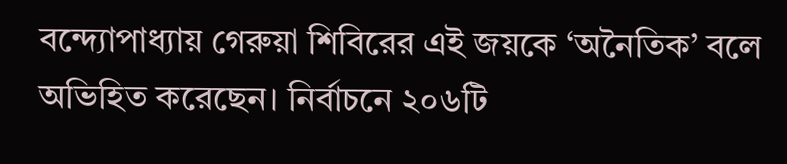বন্দ্যোপাধ্যায় গেরুয়া শিবিরের এই জয়কে ‘অনৈতিক’ বলে অভিহিত করেছেন। নির্বাচনে ২০৬টি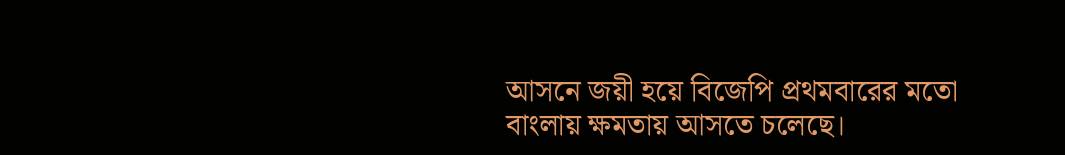আসনে জয়ী হয়ে বিজেপি প্রথমবারের মতো বাংলায় ক্ষমতায় আসতে চলেছে।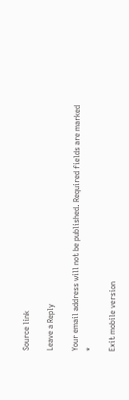Source link

Leave a Reply

Your email address will not be published. Required fields are marked *

Exit mobile version